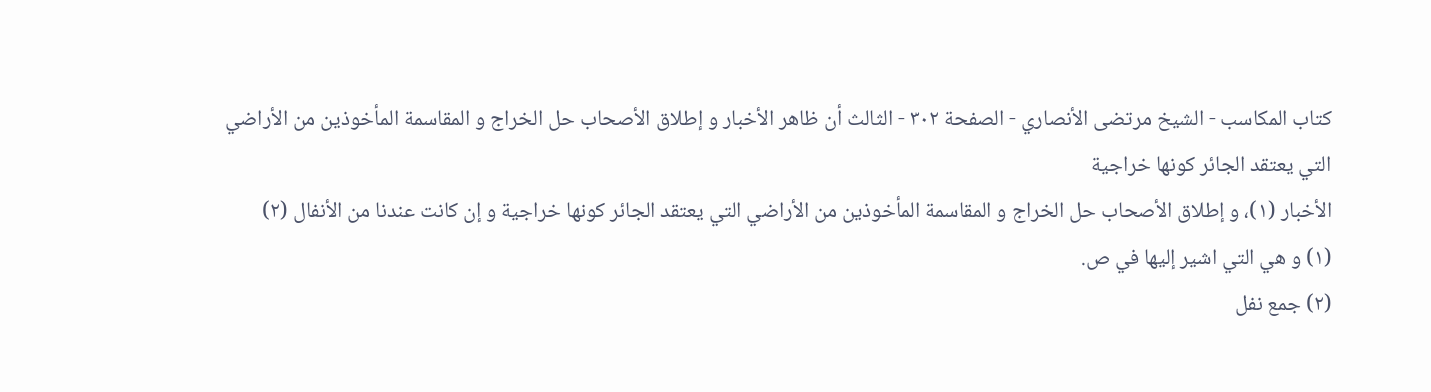كتاب المكاسب - الشيخ مرتضى الأنصاري - الصفحة ٣٠٢ - الثالث أن ظاهر الأخبار و إطلاق الأصحاب حل الخراج و المقاسمة المأخوذين من الأراضي التي يعتقد الجائر كونها خراجية
الأخبار (١)، و إطلاق الأصحاب حل الخراج و المقاسمة المأخوذين من الأراضي التي يعتقد الجائر كونها خراجية و إن كانت عندنا من الأنفال (٢)
(١) و هي التي اشير إليها في ص.
(٢) جمع نفل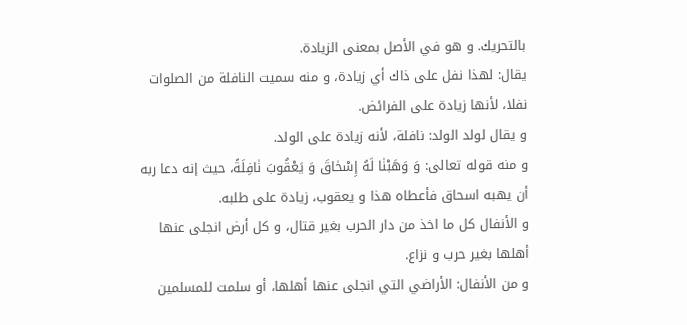بالتحريك. و هو في الأصل بمعنى الزيادة.
يقال: لهذا نفل على ذاك أي زيادة، و منه سميت النافلة من الصلوات نفلا، لأنها زيادة على الفرائض.
و يقال لولد الولد: نافلة، لأنه زيادة على الولد.
و منه قوله تعالى: وَ وَهَبْنٰا لَهُ إِسْحٰاقَ وَ يَعْقُوبَ نٰافِلَةً، حيث إنه دعا ربه أن يهبه اسحاق فأعطاه هذا و يعقوب، زيادة على طلبه.
و الأنفال كل ما اخذ من دار الحرب بغير قتال، و كل أرض انجلى عنها أهلها بغير حرب و نزاع.
و من الأنفال: الأراضي التي انجلى عنها أهلها، أو سلمت للمسلمين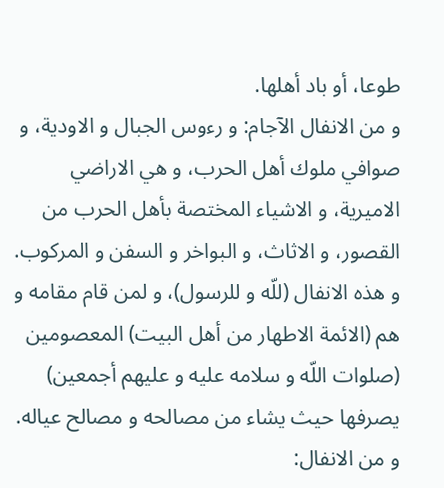طوعا، أو باد أهلها.
و من الانفال الآجام: و رءوس الجبال و الاودية، و صوافي ملوك أهل الحرب، و هي الاراضي الاميرية، و الاشياء المختصة بأهل الحرب من القصور، و الاثاث، و البواخر و السفن و المركوب.
و هذه الانفال (للّه و للرسول)، و لمن قام مقامه و هم (الائمة الاطهار من أهل البيت) المعصومين (صلوات اللّه و سلامه عليه و عليهم أجمعين) يصرفها حيث يشاء من مصالحه و مصالح عياله.
و من الانفال: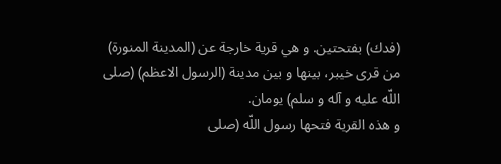(فدك) بفتحتين. و هي قرية خارجة عن (المدينة المنورة) من قرى خيبر، بينها و بين مدينة (الرسول الاعظم) (صلى اللّه عليه و آله و سلم) يومان.
و هذه القرية فتحها رسول اللّه (صلى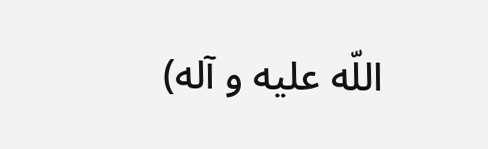اللّه عليه و آله)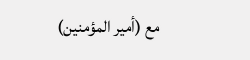مع (أمير المؤمنين)